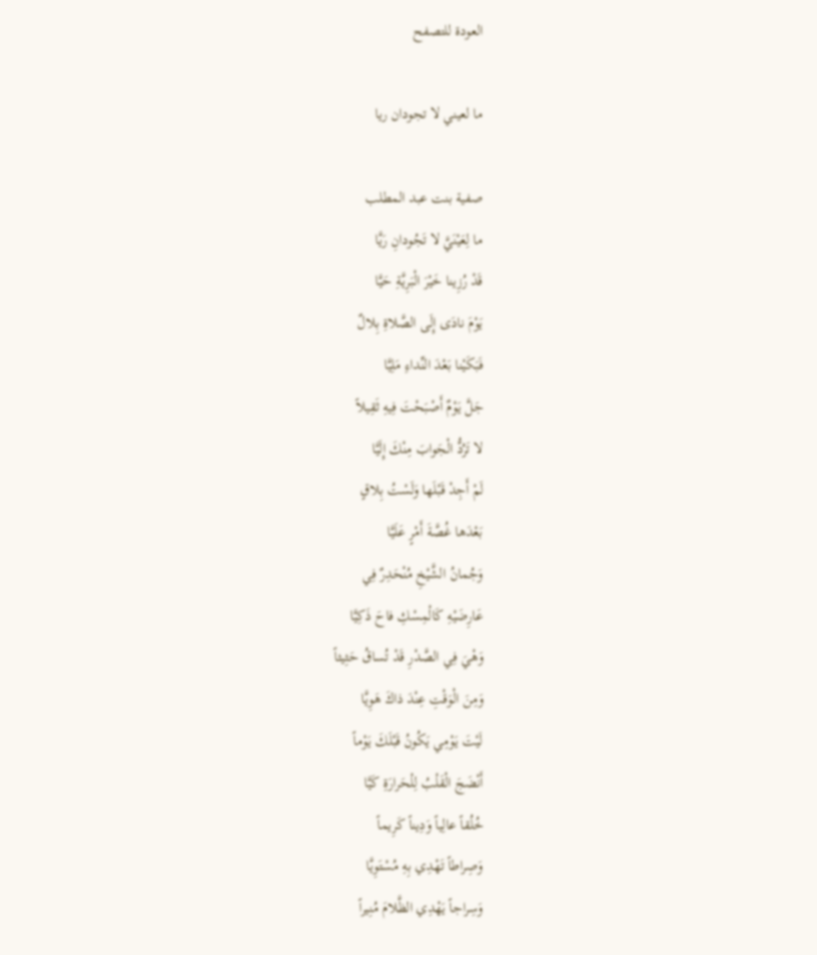العودة للتصفح

ما لعيني لا تجودان ريا

صفية بنت عبد المطلب
ما لِعَيْنَيَّ لا تَجُودانِ رَيَّا
قَدْ رُزِينا خَيْرَ الْبَرِيَّةِ حَيَّا
يَوْمَ نادَى إِلَى الصَّلاةِ بِلالٌ
فَبَكَيْنا بَعْدَ النِّداءِ مَلِيَّا
جَلَّ يَوْمٌ أَصْبَحْتَ فِيهِ ثَقِيلاً
لا تَرُدُّ الْجَوابَ مِنْكَ إِلَيَّا
لَمْ أَجِدْ قَبْلَها وَلَسْتُ بِلاقٍ
بَعْدَها غُصَّةَ أَمْرٍ عَلَيَّا
وَجُمانُ الشَّيْخِ مُنْحَدِرٌ فِي
عَارِضَيْهِ كَالْمِسْكِ فاحَ ذَكِيَّا
وَهْيَ فِي الصَّدْرِ قَدْ تُساقُ حَثِيثاً
وَمِنَ الْوَقْتِ عِنْدَ ذاكَ هَوِيَّا
لَيْتَ يَوْمِي يَكُونُ قَبْلَكَ يَوْماً
أَنْضَجَ الْقَلْبُ لِلْحَرارَةِ كَيَّا
خُلُقاً عالِياً وَدِيناً كَرِيماً
وَصِراطاً تَهْدِي بِهِ مُسْتَوِيَّا
وَسِراجاً يَهْدِي الظَّلامَ مُنِيراً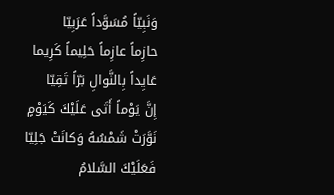وَنَبِيّاً مُسَوَّداً عَرَبِيّا
حازِماً عازِماً حَلِيماً كَرِيما
عَايِداً بِالنَّوالِ بَرّاً تَقِيّا
إِنَّ يَوْماً أَتَى عَلَيْكَ كَيَوْمٍ
نَوَّرَتْ شَمْسُهُ وَكانَتْ جَلِيّا
فَعَلَيْكَ السَّلامُ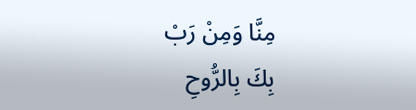مِنَّا وَمِنْ رَبْ
بِكَ بِالرُّوحِ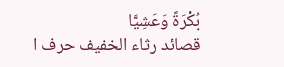بُكْرَةً وَعَشِيَّا
قصائد رثاء الخفيف حرف ا